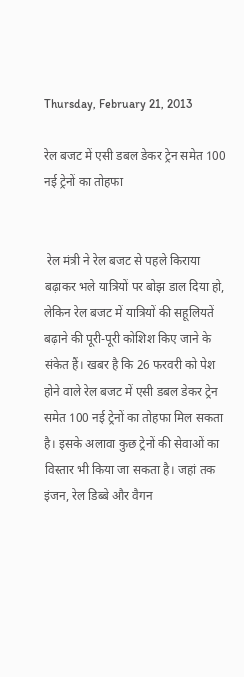Thursday, February 21, 2013

रेल बजट में एसी डबल डेकर ट्रेन समेत 100 नई ट्रेनों का तोहफा


 रेल मंत्री ने रेल बजट से पहले किराया बढ़ाकर भले यात्रियों पर बोझ डाल दिया हो, लेकिन रेल बजट में यात्रियों की सहूलियतें बढ़ाने की पूरी-पूरी कोशिश किए जाने के संकेत हैं। खबर है कि 26 फरवरी को पेश होने वाले रेल बजट में एसी डबल डेकर ट्रेन समेत 100 नई ट्रेनों का तोहफा मिल सकता है। इसके अलावा कुछ ट्रेनों की सेवाओं का विस्तार भी किया जा सकता है। जहां तक इंजन, रेल डिब्बे और वैगन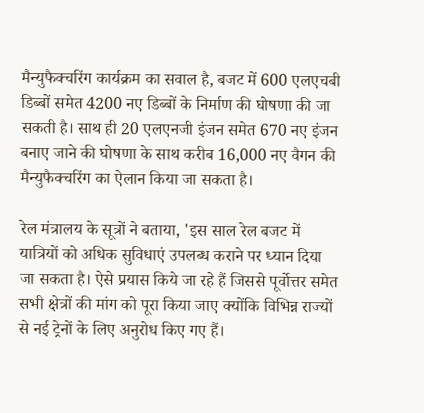मैन्युफैक्चरिंग कार्यक्रम का सवाल है, बजट में 600 एलएचबी डिब्बों समेत 4200 नए डिब्बों के निर्माण की घोषणा की जा सकती है। साथ ही 20 एलएनजी इंजन समेत 670 नए इंजन बनाए जाने की घोषणा के साथ करीब 16,000 नए वैगन की मैन्युफैक्चरिंग का ऐलान किया जा सकता है।

रेल मंत्रालय के सूत्रों ने बताया, 'इस साल रेल बजट में यात्रियों को अधिक सुविधाएं उपलब्ध कराने पर ध्यान दिया जा सकता है। ऐसे प्रयास किये जा रहे हैं जिससे पूर्वोत्तर समेत सभी क्षेत्रों की मांग को पूरा किया जाए क्योंकि विभिन्न राज्यों से नई ट्रेनों के लिए अनुरोध किए गए हैं।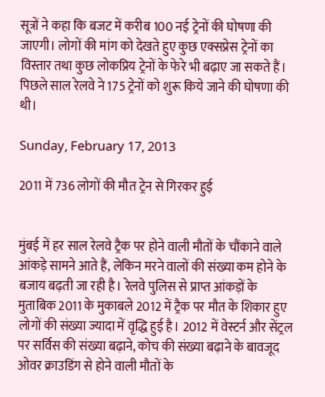सूत्रों ने कहा कि बजट में करीब 100 नई ट्रेनों की घोषणा की जाएगी। लोगों की मांग को देखते हुए कुछ एक्सप्रेस ट्रेनों का विस्तार तथा कुछ लोकप्रिय ट्रेनों के फेरे भी बढ़ाए जा सकते हैं। पिछले साल रेलवे ने 175 ट्रेनों को शुरू किये जाने की घोषणा की थी।

Sunday, February 17, 2013

2011 में 736 लोगों की मौत ट्रेन से गिरकर हुई


मुंबई में हर साल रेलवे ट्रैक पर होने वाली मौतों के चौंकाने वाले आंकड़े सामने आते हैं, लेकिन मरने वालों की संख्या कम होने के बजाय बढ़ती जा रही है। रेलवे पुलिस से प्राप्त आंकड़ों के मुताबिक 2011 के मुकाबले 2012 में ट्रैक पर मौत के शिकार हुए लोगों की संख्या ज्यादा में वृद्धि हुई है। 2012 में वेस्टर्न और सेंट्रल पर सर्विस की संख्या बढ़ाने, कोच की संख्या बढ़ाने के बावजूद ओवर क्राउडिंग से होने वाली मौतों के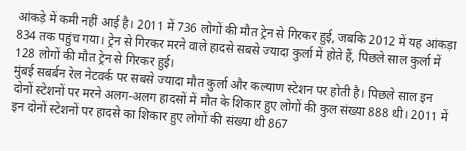आंकड़े में कमी नहीं आई है। 2011 में 736 लोगों की मौत ट्रेन से गिरकर हुई, जबकि 2012 में यह आंकड़ा 834 तक पहुंच गया। ट्रेन से गिरकर मरने वाले हादसे सबसे ज्यादा कुर्ला में होते हैं, पिछले साल कुर्ला में 128 लोगों की मौत ट्रेन से गिरकर हुई।
मुंबई सबर्बन रेल नेटवर्क पर सबसे ज्यादा मौत कुर्ला और कल्याण स्टेशन पर होती है। पिछले साल इन दोनों स्टेशनों पर मरने अलग-अलग हादसों में मौत के शिकार हुए लोगों की कुल संख्या 888 थी। 2011 में इन दोनों स्टेशनों पर हादसे का शिकार हुए लोगों की संख्या थी 867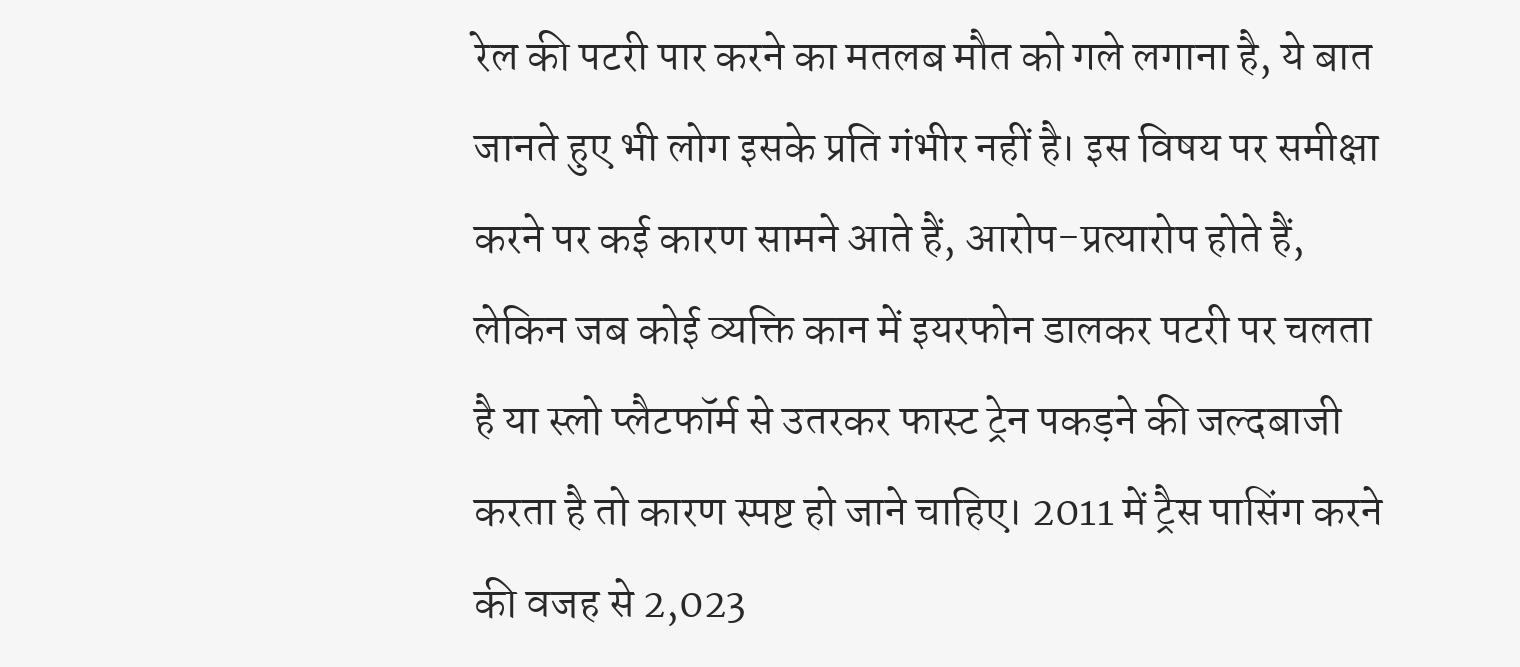रेल की पटरी पार करने का मतलब मौत को गले लगाना है, ये बात जानते हुए भी लोग इसके प्रति गंभीर नहीं है। इस विषय पर समीक्षा करने पर कई कारण सामने आते हैं, आरोप-प्रत्यारोप होते हैं, लेकिन जब कोई व्यक्ति कान में इयरफोन डालकर पटरी पर चलता है या स्लो प्लैटफॉर्म से उतरकर फास्ट ट्रेन पकड़ने की जल्दबाजी करता है तो कारण स्पष्ट हो जाने चाहिए। 2011 में ट्रैस पासिंग करने की वजह से 2,023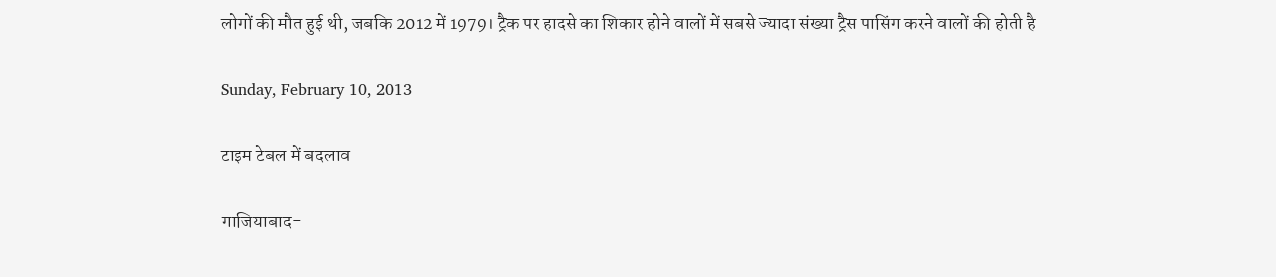लोगों की मौत हुई थी, जबकि 2012 में 1979। ट्रैक पर हादसे का शिकार होने वालों में सबसे ज्यादा संख्या ट्रैस पासिंग करने वालों की होती है

Sunday, February 10, 2013

टाइम टेबल में बदलाव

गाजियाबाद-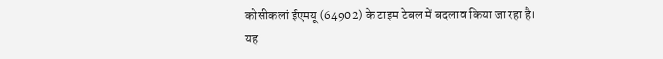कोसीकलां ईएमयू (64902) के टाइम टेबल में बदलाव किया जा रहा है। यह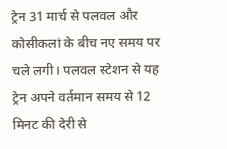ट्रेन 31 मार्च से पलवल और कोसीकलां के बीच नए समय पर चले लगी। पलवल स्टेशन से यह ट्रेन अपने वर्तमान समय से 12 मिनट की देरी से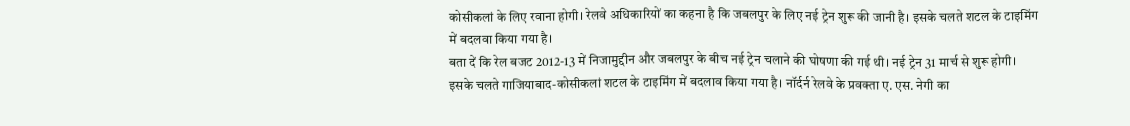कोसीकलां के लिए रवाना होगी। रेलवे अधिकारियों का कहना है कि जबलपुर के लिए नई ट्रेन शुरू की जानी है। इसके चलते शटल के टाइमिंग में बदलवा किया गया है।
बता दें कि रेल बजट 2012-13 में निजामुद्दीन और जबलपुर के बीच नई ट्रेन चलाने की घोषणा की गई थी। नई ट्रेन 31 मार्च से शुरू होगी। इसके चलते गाजियाबाद-कोसीकलां शटल के टाइमिंग में बदलाव किया गया है। नॉर्दर्न रेलवे के प्रवक्ता ए. एस. नेगी का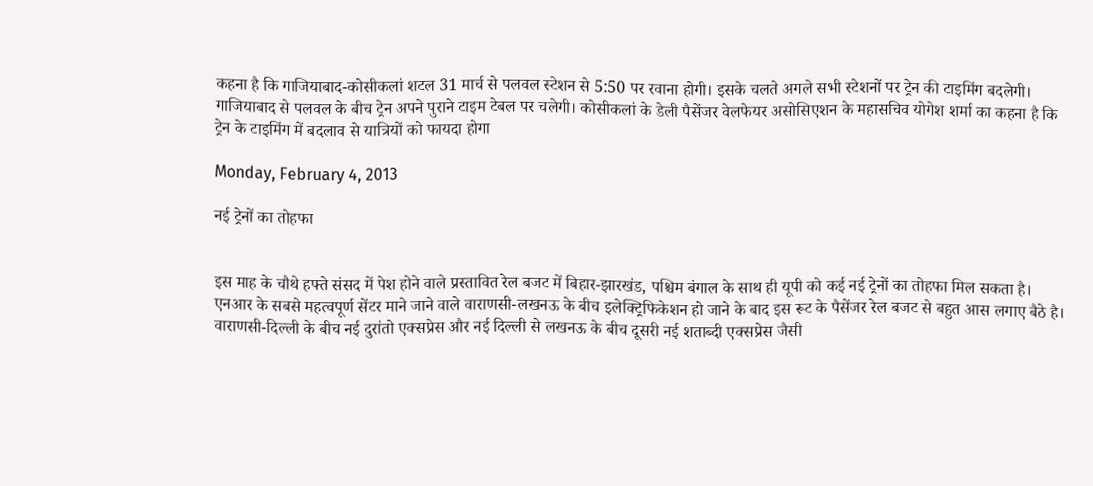कहना है कि गाजियाबाद-कोसीकलां शटल 31 मार्च से पलवल स्टेशन से 5:50 पर रवाना होगी। इसके चलते अगले सभी स्टेशनों पर ट्रेन की टाइमिंग बदलेगी। गाजियाबाद से पलवल के बीच ट्रेन अपने पुराने टाइम टेबल पर चलेगी। कोसीकलां के डेली पैसेंजर वेलफेयर असोसिएशन के महासचिव योगेश शर्मा का कहना है कि ट्रेन के टाइमिंग में बदलाव से यात्रियों को फायदा होगा

Monday, February 4, 2013

नई ट्रेनों का तोहफा


इस माह के चौथे हफ्ते संसद में पेश होने वाले प्रस्तावित रेल बजट में बिहार-झारखंड, पश्चिम बंगाल के साथ ही यूपी को कई नई ट्रेनों का तोहफा मिल सकता है। एनआर के सबसे महत्वपूर्ण सेंटर माने जाने वाले वाराणसी-लखनऊ के बीच इलेक्ट्रिफिकेशन हो जाने के बाद इस रूट के पैसेंजर रेल बजट से बहुत आस लगाए बैठे है। वाराणसी-दिल्ली के बीच नई दुरांतो एक्सप्रेस और नई दिल्ली से लखनऊ के बीच दूसरी नई शताब्दी एक्सप्रेस जैसी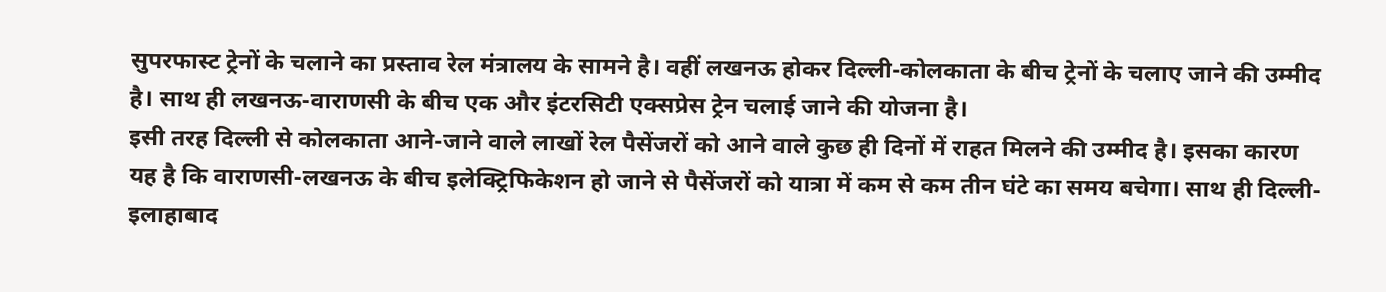सुपरफास्ट ट्रेनों के चलाने का प्रस्ताव रेल मंत्रालय के सामने है। वहीं लखनऊ होकर दिल्ली-कोलकाता के बीच ट्रेनों के चलाए जाने की उम्मीद है। साथ ही लखनऊ-वाराणसी के बीच एक और इंटरसिटी एक्सप्रेस ट्रेन चलाई जाने की योजना है।
इसी तरह दिल्ली से कोलकाता आने-जाने वाले लाखों रेल पैसेंजरों को आने वाले कुछ ही दिनों में राहत मिलने की उम्मीद है। इसका कारण यह है कि वाराणसी-लखनऊ के बीच इलेक्ट्रिफिकेशन हो जाने से पैसेंजरों को यात्रा में कम से कम तीन घंटे का समय बचेगा। साथ ही दिल्ली-इलाहाबाद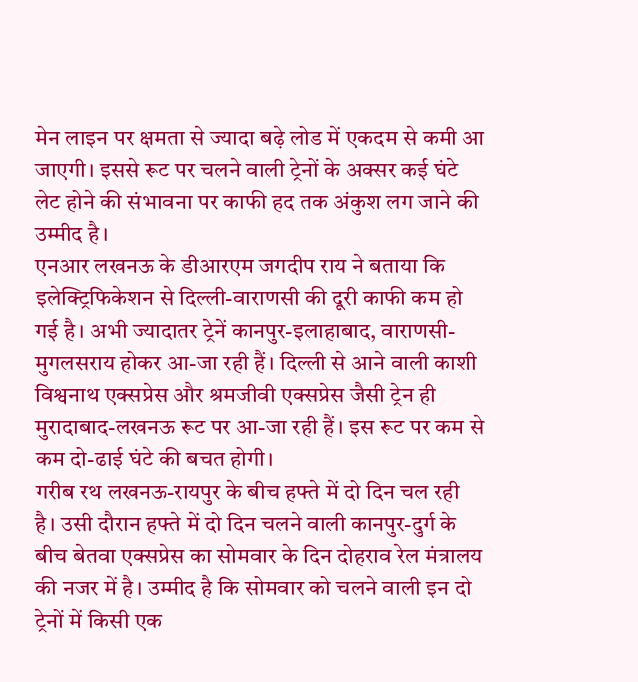मेन लाइन पर क्षमता से ज्यादा बढ़े लोड में एकदम से कमी आ जाएगी। इससे रूट पर चलने वाली ट्रेनों के अक्सर कई घंटे लेट होने की संभावना पर काफी हद तक अंकुश लग जाने की उम्मीद है।
एनआर लखनऊ के डीआरएम जगदीप राय ने बताया कि इलेक्ट्रिफिकेशन से दिल्ली-वाराणसी की दूरी काफी कम हो गई है। अभी ज्यादातर ट्रेनें कानपुर-इलाहाबाद, वाराणसी-मुगलसराय होकर आ-जा रही हैं। दिल्ली से आने वाली काशी विश्वनाथ एक्सप्रेस और श्रमजीवी एक्सप्रेस जैसी ट्रेन ही मुरादाबाद-लखनऊ रूट पर आ-जा रही हैं। इस रूट पर कम से कम दो-ढाई घंटे की बचत होगी।
गरीब रथ लखनऊ-रायपुर के बीच हफ्ते में दो दिन चल रही है। उसी दौरान हफ्ते में दो दिन चलने वाली कानपुर-दुर्ग के बीच बेतवा एक्सप्रेस का सोमवार के दिन दोहराव रेल मंत्रालय की नजर में है। उम्मीद है कि सोमवार को चलने वाली इन दो ट्रेनों में किसी एक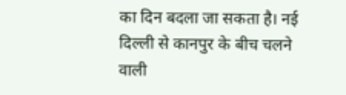का दिन बदला जा सकता है। नई दिल्ली से कानपुर के बीच चलने वाली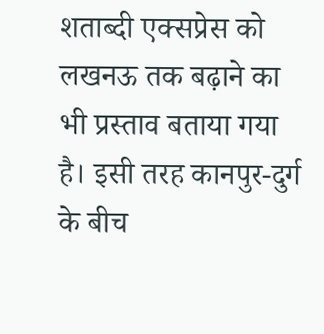शताब्दी एक्सप्रेस को लखनऊ तक बढ़ाने का भी प्रस्ताव बताया गया है। इसी तरह कानपुर-दुर्ग के बीच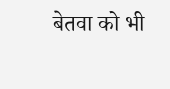बेतवा को भी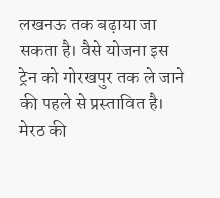लखनऊ तक बढ़ाया जा सकता है। वैसे योजना इस ट्रेन को गोरखपुर तक ले जाने की पहले से प्रस्तावित है। मेरठ की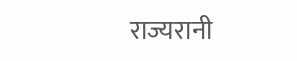राज्यरानी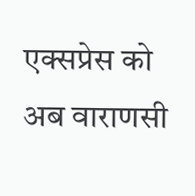एक्सप्रेस को अब वाराणसी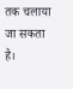तक चलाया जा सकता है।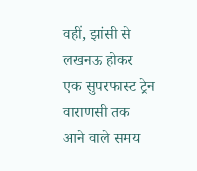वहीं, झांसी से लखनऊ होकर एक सुपरफास्ट ट्रेन वाराणसी तक आने वाले समय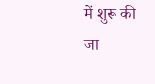में शुरू की जा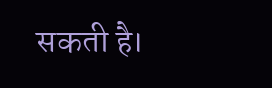सकती है।